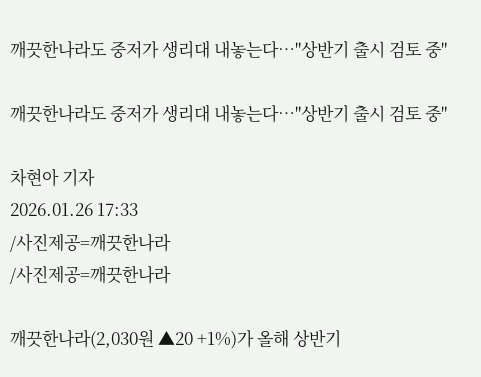깨끗한나라도 중저가 생리대 내놓는다…"상반기 출시 검토 중"

깨끗한나라도 중저가 생리대 내놓는다…"상반기 출시 검토 중"

차현아 기자
2026.01.26 17:33
/사진제공=깨끗한나라
/사진제공=깨끗한나라

깨끗한나라(2,030원 ▲20 +1%)가 올해 상반기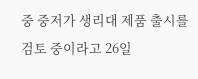중 중저가 생리대 제품 출시를 검토 중이라고 26일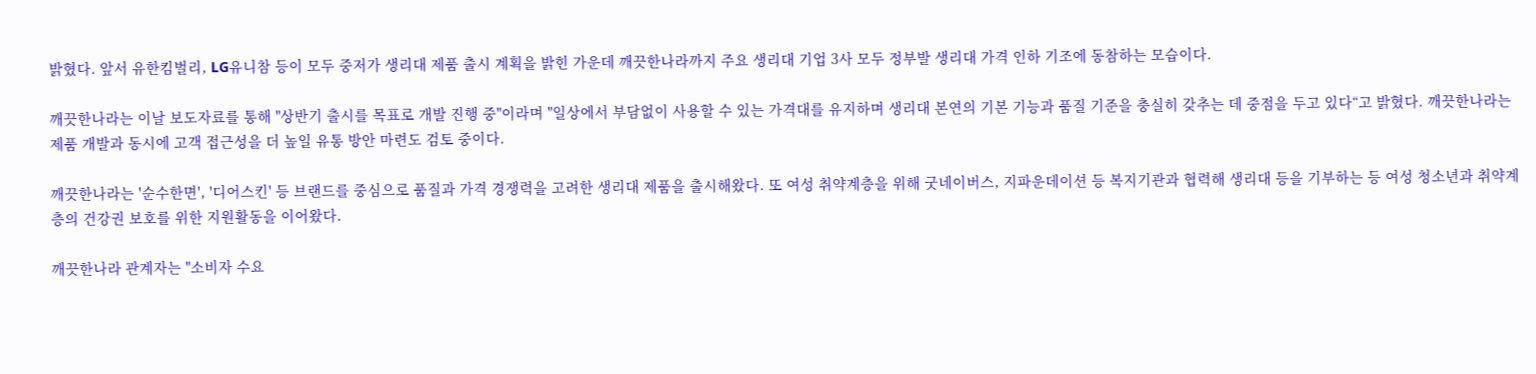밝혔다. 앞서 유한킴벌리, LG유니참 등이 모두 중저가 생리대 제품 출시 계획을 밝힌 가운데 깨끗한나라까지 주요 생리대 기업 3사 모두 정부발 생리대 가격 인하 기조에 동참하는 모습이다.

깨끗한나라는 이날 보도자료를 통해 "상반기 출시를 목표로 개발 진행 중"이라며 "일상에서 부담없이 사용할 수 있는 가격대를 유지하며 생리대 본연의 기본 기능과 품질 기준을 충실히 갖추는 데 중점을 두고 있다“고 밝혔다. 깨끗한나라는 제품 개발과 동시에 고객 접근성을 더 높일 유통 방안 마련도 검토 중이다.

깨끗한나라는 '순수한면', '디어스킨' 등 브랜드를 중심으로 품질과 가격 경쟁력을 고려한 생리대 제품을 출시해왔다. 또 여성 취약계층을 위해 굿네이버스, 지파운데이션 등 복지기관과 협력해 생리대 등을 기부하는 등 여성 청소년과 취약계층의 건강권 보호를 위한 지원활동을 이어왔다.

깨끗한나라 관계자는 "소비자 수요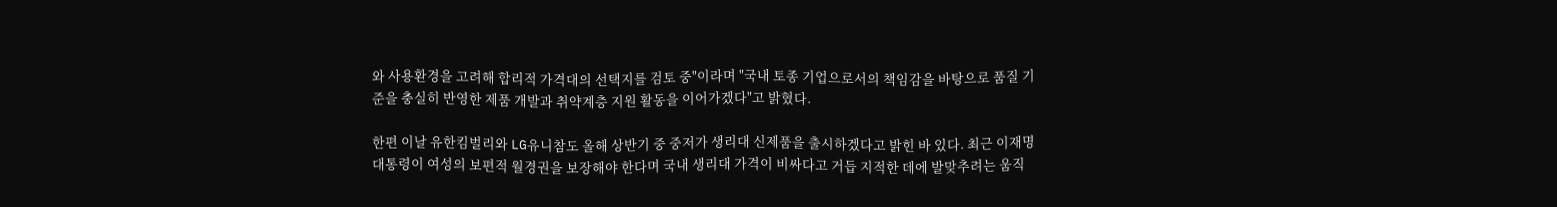와 사용환경을 고려해 합리적 가격대의 선택지를 검토 중"이라며 "국내 토종 기업으로서의 책임감을 바탕으로 품질 기준을 충실히 반영한 제품 개발과 취약계층 지원 활동을 이어가겠다"고 밝혔다.

한편 이날 유한킴벌리와 LG유니참도 올해 상반기 중 중저가 생리대 신제품을 출시하겠다고 밝힌 바 있다. 최근 이재명 대통령이 여성의 보편적 월경권을 보장해야 한다며 국내 생리대 가격이 비싸다고 거듭 지적한 데에 발맞추려는 움직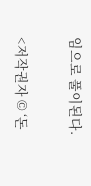임으로 풀이된다.

<저작권자 © ‘돈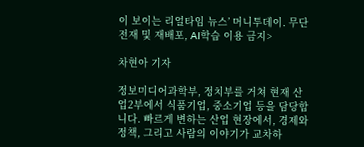이 보이는 리얼타임 뉴스’ 머니투데이. 무단전재 및 재배포, AI학습 이용 금지>

차현아 기자

정보미디어과학부, 정치부를 거쳐 현재 산업2부에서 식품기업, 중소기업 등을 담당합니다. 빠르게 변하는 산업 현장에서, 경제와 정책, 그리고 사람의 이야기가 교차하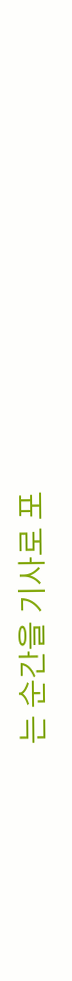는 순간을 기사로 포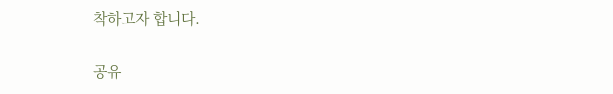착하고자 합니다.

공유